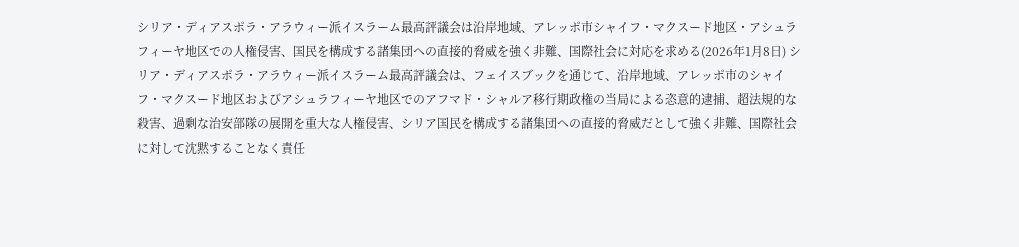シリア・ディアスポラ・アラウィー派イスラーム最高評議会は沿岸地域、アレッポ市シャイフ・マクスード地区・アシュラフィーヤ地区での人権侵害、国民を構成する諸集団への直接的脅威を強く非難、国際社会に対応を求める(2026年1月8日) シリア・ディアスポラ・アラウィー派イスラーム最高評議会は、フェイスブックを通じて、沿岸地域、アレッポ市のシャイフ・マクスード地区およびアシュラフィーヤ地区でのアフマド・シャルア移行期政権の当局による恣意的逮捕、超法規的な殺害、過剰な治安部隊の展開を重大な人権侵害、シリア国民を構成する諸集団への直接的脅威だとして強く非難、国際社会に対して沈黙することなく責任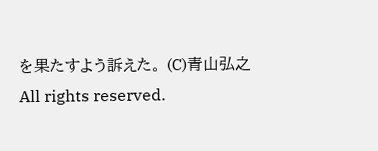を果たすよう訴えた。 (C)青山弘之 All rights reserved.